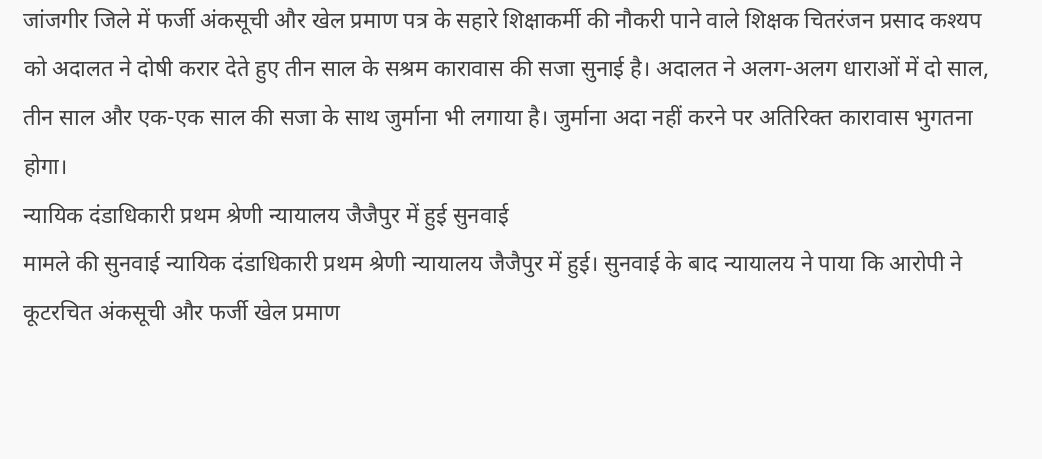जांजगीर जिले में फर्जी अंकसूची और खेल प्रमाण पत्र के सहारे शिक्षाकर्मी की नौकरी पाने वाले शिक्षक चितरंजन प्रसाद कश्यप को अदालत ने दोषी करार देते हुए तीन साल के सश्रम कारावास की सजा सुनाई है। अदालत ने अलग-अलग धाराओं में दो साल, तीन साल और एक-एक साल की सजा के साथ जुर्माना भी लगाया है। जुर्माना अदा नहीं करने पर अतिरिक्त कारावास भुगतना होगा।
न्यायिक दंडाधिकारी प्रथम श्रेणी न्यायालय जैजैपुर में हुई सुनवाई
मामले की सुनवाई न्यायिक दंडाधिकारी प्रथम श्रेणी न्यायालय जैजैपुर में हुई। सुनवाई के बाद न्यायालय ने पाया कि आरोपी ने कूटरचित अंकसूची और फर्जी खेल प्रमाण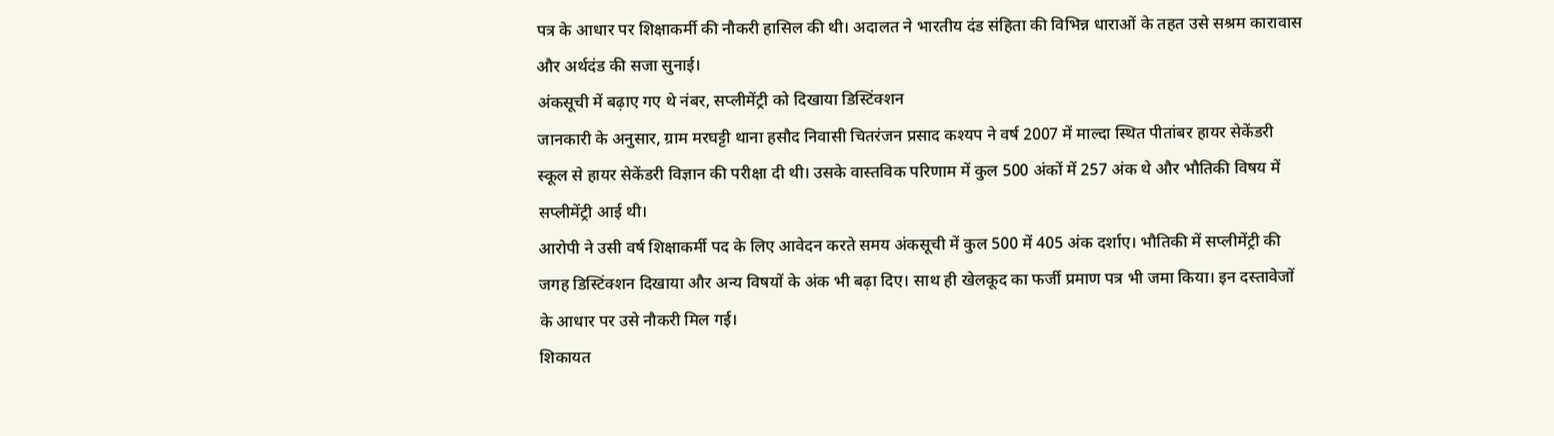पत्र के आधार पर शिक्षाकर्मी की नौकरी हासिल की थी। अदालत ने भारतीय दंड संहिता की विभिन्न धाराओं के तहत उसे सश्रम कारावास और अर्थदंड की सजा सुनाई।
अंकसूची में बढ़ाए गए थे नंबर, सप्लीमेंट्री को दिखाया डिस्टिंक्शन
जानकारी के अनुसार, ग्राम मरघट्टी थाना हसौद निवासी चितरंजन प्रसाद कश्यप ने वर्ष 2007 में माल्दा स्थित पीतांबर हायर सेकेंडरी स्कूल से हायर सेकेंडरी विज्ञान की परीक्षा दी थी। उसके वास्तविक परिणाम में कुल 500 अंकों में 257 अंक थे और भौतिकी विषय में सप्लीमेंट्री आई थी।
आरोपी ने उसी वर्ष शिक्षाकर्मी पद के लिए आवेदन करते समय अंकसूची में कुल 500 में 405 अंक दर्शाए। भौतिकी में सप्लीमेंट्री की जगह डिस्टिंक्शन दिखाया और अन्य विषयों के अंक भी बढ़ा दिए। साथ ही खेलकूद का फर्जी प्रमाण पत्र भी जमा किया। इन दस्तावेजों के आधार पर उसे नौकरी मिल गई।
शिकायत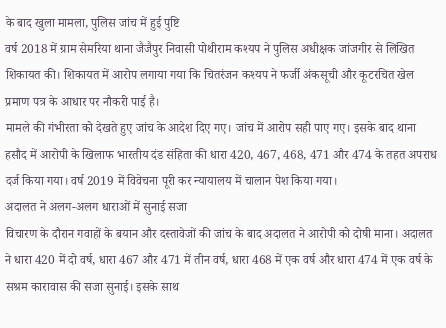के बाद खुला मामला, पुलिस जांच में हुई पुष्टि
वर्ष 2018 में ग्राम सेमरिया थाना जैजैपुर निवासी पोथीराम कश्यप ने पुलिस अधीक्षक जांजगीर से लिखित शिकायत की। शिकायत में आरोप लगाया गया कि चितरंजन कश्यप ने फर्जी अंकसूची और कूटरचित खेल प्रमाण पत्र के आधार पर नौकरी पाई है।
मामले की गंभीरता को देखते हुए जांच के आदेश दिए गए। जांच में आरोप सही पाए गए। इसके बाद थाना हसौद में आरोपी के खिलाफ भारतीय दंड संहिता की धारा 420, 467, 468, 471 और 474 के तहत अपराध दर्ज किया गया। वर्ष 2019 में विवेचना पूरी कर न्यायालय में चालान पेश किया गया।
अदालत ने अलग-अलग धाराओं में सुनाई सजा
विचारण के दौरान गवाहों के बयान और दस्तावेजों की जांच के बाद अदालत ने आरोपी को दोषी माना। अदालत ने धारा 420 में दो वर्ष, धारा 467 और 471 में तीन वर्ष, धारा 468 में एक वर्ष और धारा 474 में एक वर्ष के सश्रम कारावास की सजा सुनाई। इसके साथ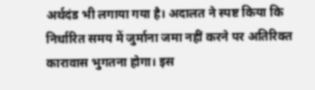अर्थदंड भी लगाया गया है। अदालत ने स्पष्ट किया कि निर्धारित समय में जुर्माना जमा नहीं करने पर अतिरिक्त कारावास भुगतना होगा। इस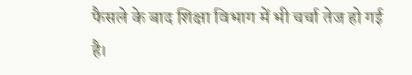फैसले के बाद शिक्षा विभाग में भी चर्चा तेज हो गई है।